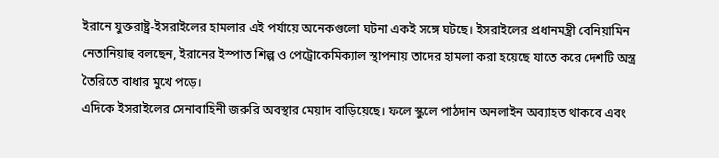ইরানে যুক্তরাষ্ট্র-ইসরাইলের হামলার এই পর্যায়ে অনেকগুলো ঘটনা একই সঙ্গে ঘটছে। ইসরাইলের প্রধানমন্ত্রী বেনিয়ামিন নেতানিয়াহু বলছেন, ইরানের ইস্পাত শিল্প ও পেট্রোকেমিক্যাল স্থাপনায় তাদের হামলা করা হয়েছে যাতে করে দেশটি অস্ত্র তৈরিতে বাধার মুখে পড়ে।
এদিকে ইসরাইলের সেনাবাহিনী জরুরি অবস্থার মেয়াদ বাড়িয়েছে। ফলে স্কুলে পাঠদান অনলাইন অব্যাহত থাকবে এবং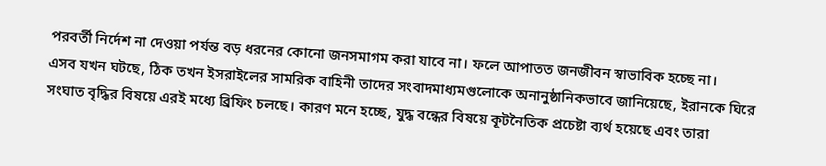পরবর্তী নির্দেশ না দেওয়া পর্যন্ত বড় ধরনের কোনো জনসমাগম করা যাবে না। ফলে আপাতত জনজীবন স্বাভাবিক হচ্ছে না।
এসব যখন ঘটছে, ঠিক তখন ইসরাইলের সামরিক বাহিনী তাদের সংবাদমাধ্যমগুলোকে অনানুষ্ঠানিকভাবে জানিয়েছে, ইরানকে ঘিরে সংঘাত বৃদ্ধির বিষয়ে এরই মধ্যে ব্রিফিং চলছে। কারণ মনে হচ্ছে, যুদ্ধ বন্ধের বিষয়ে কূটনৈতিক প্রচেষ্টা ব্যর্থ হয়েছে এবং তারা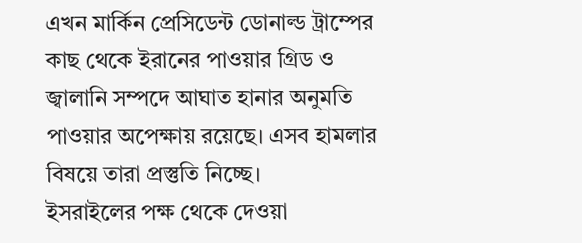এখন মার্কিন প্রেসিডেন্ট ডোনাল্ড ট্রাম্পের কাছ থেকে ইরানের পাওয়ার গ্রিড ও জ্বালানি সম্পদে আঘাত হানার অনুমতি পাওয়ার অপেক্ষায় রয়েছে। এসব হামলার বিষয়ে তারা প্রস্তুতি নিচ্ছে।
ইসরাইলের পক্ষ থেকে দেওয়া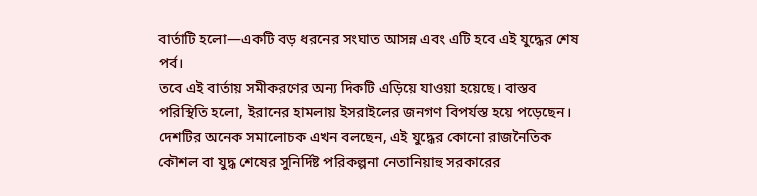বার্তাটি হলো—একটি বড় ধরনের সংঘাত আসন্ন এবং এটি হবে এই যুদ্ধের শেষ পর্ব।
তবে এই বার্তায় সমীকরণের অন্য দিকটি এড়িয়ে যাওয়া হয়েছে। বাস্তব পরিস্থিতি হলো, ইরানের হামলায় ইসরাইলের জনগণ বিপর্যস্ত হয়ে পড়েছেন। দেশটির অনেক সমালোচক এখন বলছেন, এই যুদ্ধের কোনো রাজনৈতিক কৌশল বা যুদ্ধ শেষের সুনির্দিষ্ট পরিকল্পনা নেতানিয়াহু সরকারের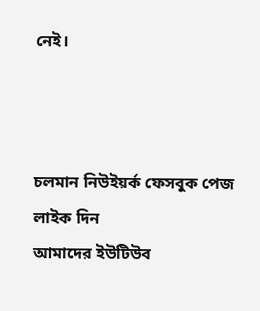নেই।



চলমান নিউইয়র্ক ফেসবুক পেজ লাইক দিন
আমাদের ইউটিউব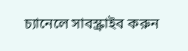চ্যানেলে সাবস্ক্রাইব করুন